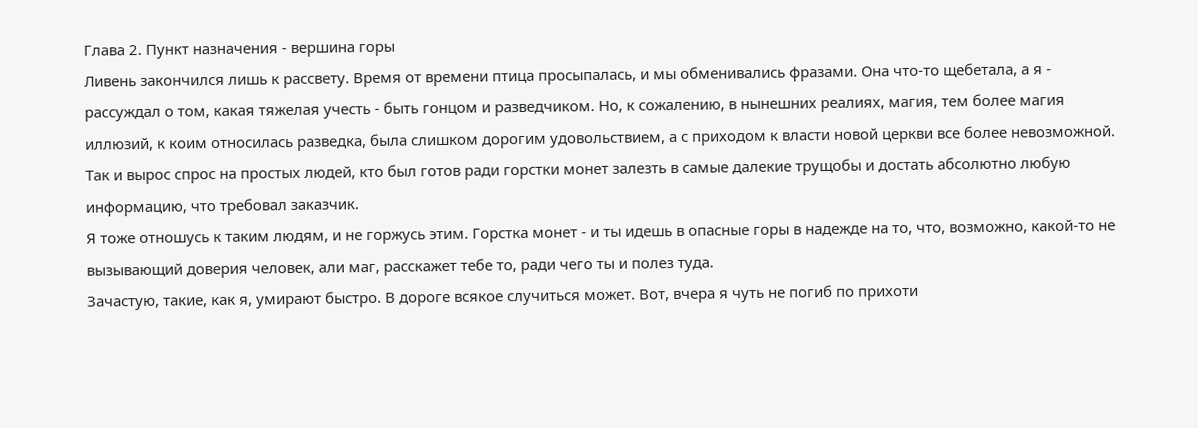Глава 2. Пункт назначения - вершина горы
Ливень закончился лишь к рассвету. Время от времени птица просыпалась, и мы обменивались фразами. Она что-то щебетала, а я - рассуждал о том, какая тяжелая учесть - быть гонцом и разведчиком. Но, к сожалению, в нынешних реалиях, магия, тем более магия иллюзий, к коим относилась разведка, была слишком дорогим удовольствием, а с приходом к власти новой церкви все более невозможной. Так и вырос спрос на простых людей, кто был готов ради горстки монет залезть в самые далекие трущобы и достать абсолютно любую информацию, что требовал заказчик.
Я тоже отношусь к таким людям, и не горжусь этим. Горстка монет - и ты идешь в опасные горы в надежде на то, что, возможно, какой-то не вызывающий доверия человек, али маг, расскажет тебе то, ради чего ты и полез туда.
Зачастую, такие, как я, умирают быстро. В дороге всякое случиться может. Вот, вчера я чуть не погиб по прихоти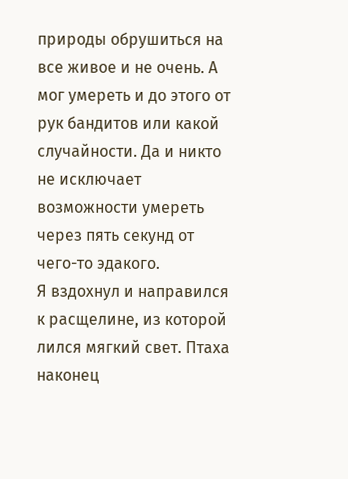природы обрушиться на все живое и не очень. А мог умереть и до этого от рук бандитов или какой случайности. Да и никто не исключает возможности умереть через пять секунд от чего-то эдакого.
Я вздохнул и направился к расщелине, из которой лился мягкий свет. Птаха наконец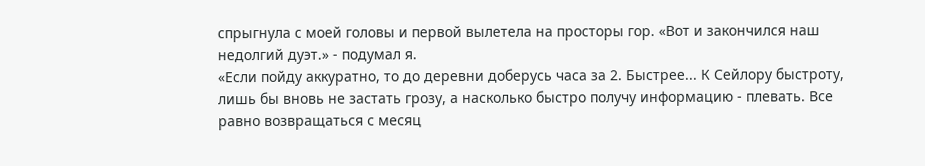спрыгнула с моей головы и первой вылетела на просторы гор. «Вот и закончился наш недолгий дуэт.» - подумал я.
«Если пойду аккуратно, то до деревни доберусь часа за 2. Быстрее... К Сейлору быстроту, лишь бы вновь не застать грозу, а насколько быстро получу информацию - плевать. Все равно возвращаться с месяц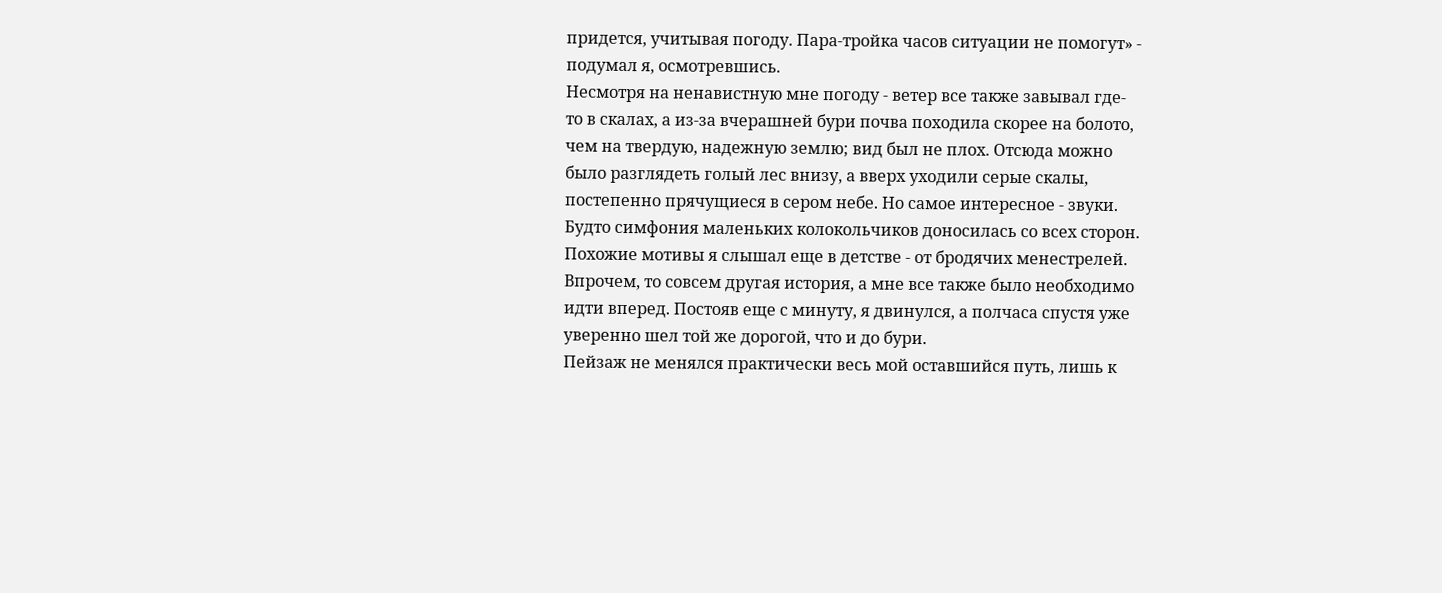придется, учитывая погоду. Пара-тройка часов ситуации не помогут» - подумал я, осмотревшись.
Несмотря на ненавистную мне погоду - ветер все также завывал где-то в скалах, а из-за вчерашней бури почва походила скорее на болото, чем на твердую, надежную землю; вид был не плох. Отсюда можно было разглядеть голый лес внизу, а вверх уходили серые скалы, постепенно прячущиеся в сером небе. Но самое интересное - звуки. Будто симфония маленьких колокольчиков доносилась со всех сторон. Похожие мотивы я слышал еще в детстве - от бродячих менестрелей. Впрочем, то совсем другая история, а мне все также было необходимо идти вперед. Постояв еще с минуту, я двинулся, а полчаса спустя уже уверенно шел той же дорогой, что и до бури.
Пейзаж не менялся практически весь мой оставшийся путь, лишь к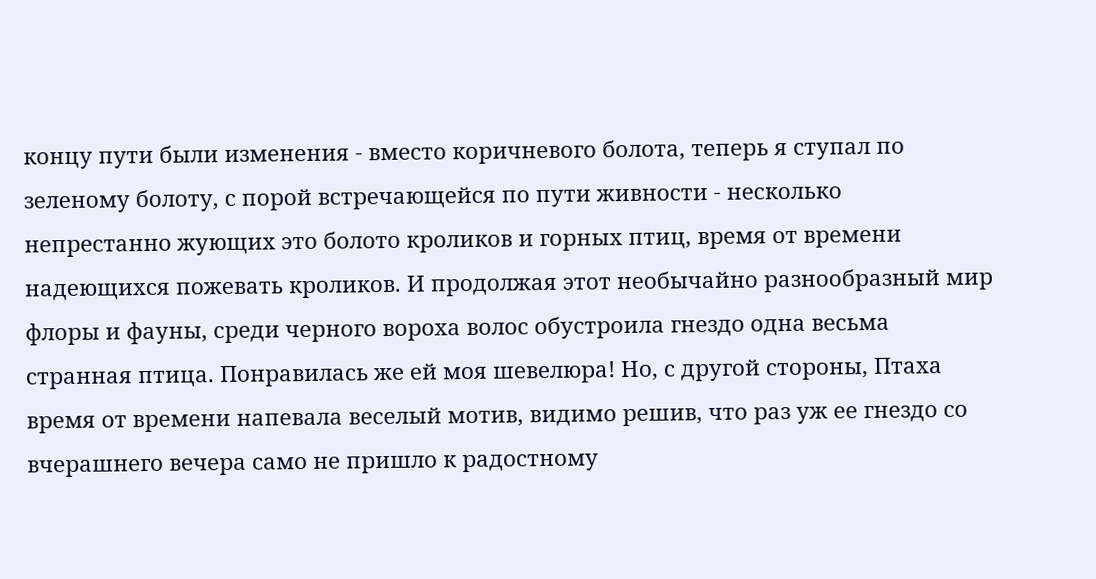концу пути были изменения - вместо коричневого болота, теперь я ступал по зеленому болоту, с порой встречающейся по пути живности - несколько непрестанно жующих это болото кроликов и горных птиц, время от времени надеющихся пожевать кроликов. И продолжая этот необычайно разнообразный мир флоры и фауны, среди черного вороха волос обустроила гнездо одна весьма странная птица. Понравилась же ей моя шевелюра! Но, с другой стороны, Птаха время от времени напевала веселый мотив, видимо решив, что раз уж ее гнездо со вчерашнего вечера само не пришло к радостному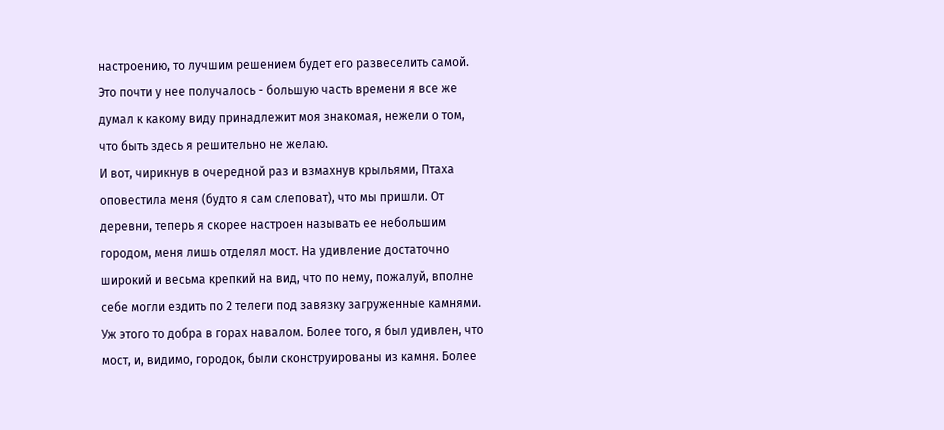настроению, то лучшим решением будет его развеселить самой. Это почти у нее получалось - большую часть времени я все же думал к какому виду принадлежит моя знакомая, нежели о том, что быть здесь я решительно не желаю.
И вот, чирикнув в очередной раз и взмахнув крыльями, Птаха оповестила меня (будто я сам слеповат), что мы пришли. От деревни, теперь я скорее настроен называть ее небольшим городом, меня лишь отделял мост. На удивление достаточно широкий и весьма крепкий на вид, что по нему, пожалуй, вполне себе могли ездить по 2 телеги под завязку загруженные камнями. Уж этого то добра в горах навалом. Более того, я был удивлен, что мост, и, видимо, городок, были сконструированы из камня. Более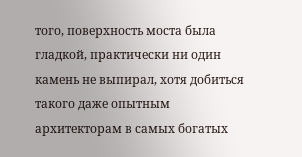того, поверхность моста была гладкой, практически ни один камень не выпирал, хотя добиться такого даже опытным архитекторам в самых богатых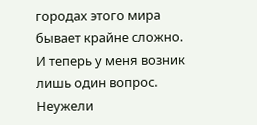городах этого мира бывает крайне сложно.
И теперь у меня возник лишь один вопрос. Неужели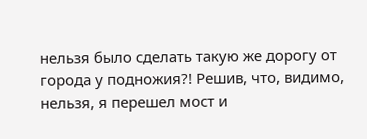нельзя было сделать такую же дорогу от города у подножия?! Решив, что, видимо, нельзя, я перешел мост и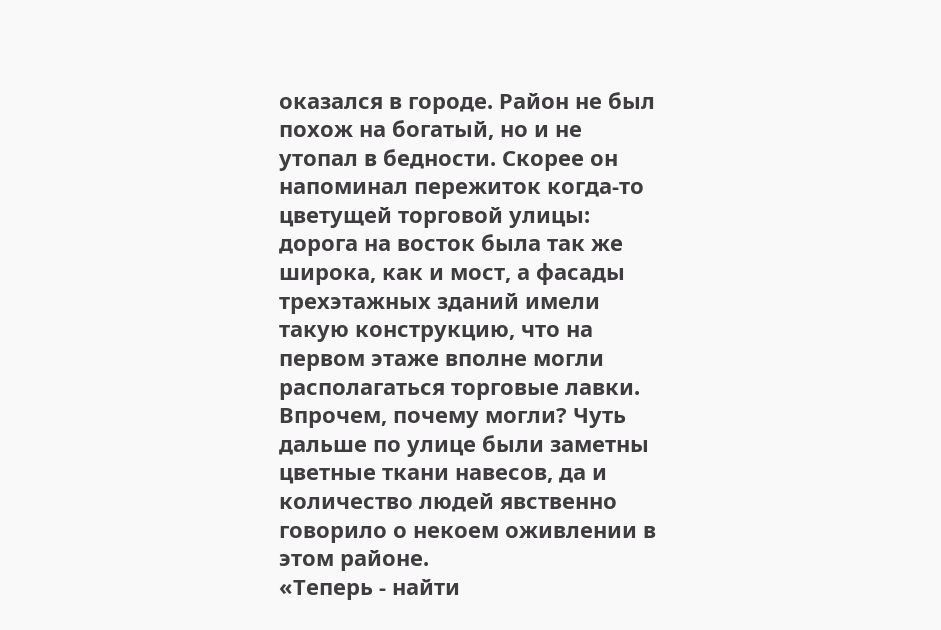оказался в городе. Район не был похож на богатый, но и не утопал в бедности. Скорее он напоминал пережиток когда-то цветущей торговой улицы: дорога на восток была так же широка, как и мост, а фасады трехэтажных зданий имели такую конструкцию, что на первом этаже вполне могли располагаться торговые лавки. Впрочем, почему могли? Чуть дальше по улице были заметны цветные ткани навесов, да и количество людей явственно говорило о некоем оживлении в этом районе.
«Теперь - найти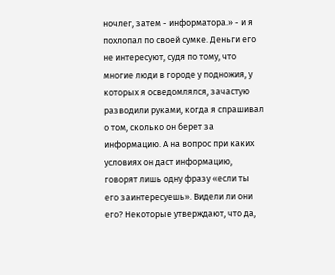ночлег, затем - информатора.» - и я похлопал по своей сумке. Деньги его не интересуют, судя по тому, что многие люди в городе у подножия, у которых я осведомлялся, зачастую разводили руками, когда я спрашивал о том, сколько он берет за информацию. А на вопрос при каких условиях он даст информацию, говорят лишь одну фразу «если ты его заинтересуешь». Видели ли они его? Некоторые утверждают, что да,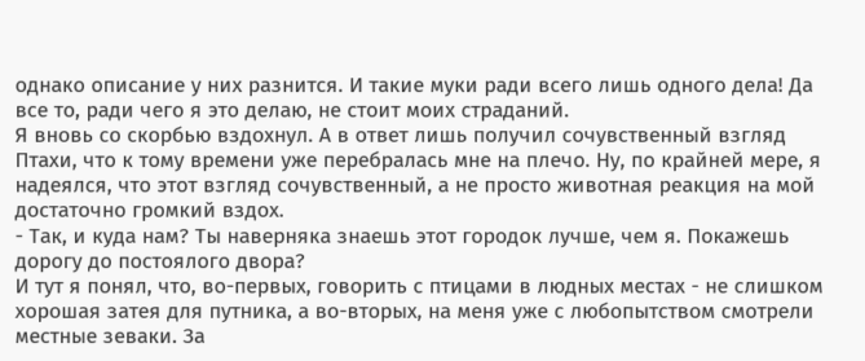однако описание у них разнится. И такие муки ради всего лишь одного дела! Да все то, ради чего я это делаю, не стоит моих страданий.
Я вновь со скорбью вздохнул. А в ответ лишь получил сочувственный взгляд Птахи, что к тому времени уже перебралась мне на плечо. Ну, по крайней мере, я надеялся, что этот взгляд сочувственный, а не просто животная реакция на мой достаточно громкий вздох.
- Так, и куда нам? Ты наверняка знаешь этот городок лучше, чем я. Покажешь дорогу до постоялого двора?
И тут я понял, что, во-первых, говорить с птицами в людных местах - не слишком хорошая затея для путника, а во-вторых, на меня уже с любопытством смотрели местные зеваки. За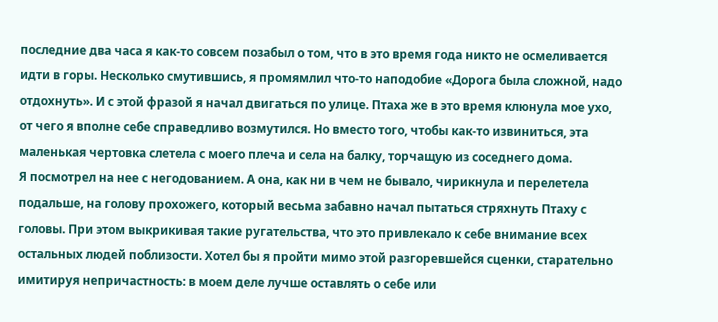последние два часа я как-то совсем позабыл о том, что в это время года никто не осмеливается идти в горы. Несколько смутившись, я промямлил что-то наподобие «Дорога была сложной, надо отдохнуть». И с этой фразой я начал двигаться по улице. Птаха же в это время клюнула мое ухо, от чего я вполне себе справедливо возмутился. Но вместо того, чтобы как-то извиниться, эта маленькая чертовка слетела с моего плеча и села на балку, торчащую из соседнего дома.
Я посмотрел на нее с негодованием. А она, как ни в чем не бывало, чирикнула и перелетела подальше, на голову прохожего, который весьма забавно начал пытаться стряхнуть Птаху с головы. При этом выкрикивая такие ругательства, что это привлекало к себе внимание всех остальных людей поблизости. Хотел бы я пройти мимо этой разгоревшейся сценки, старательно имитируя непричастность: в моем деле лучше оставлять о себе или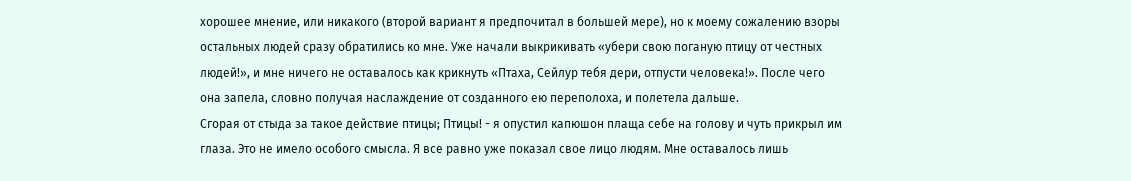хорошее мнение, или никакого (второй вариант я предпочитал в большей мере), но к моему сожалению взоры остальных людей сразу обратились ко мне. Уже начали выкрикивать «убери свою поганую птицу от честных людей!», и мне ничего не оставалось как крикнуть «Птаха, Сейлур тебя дери, отпусти человека!». После чего она запела, словно получая наслаждение от созданного ею переполоха, и полетела дальше.
Сгорая от стыда за такое действие птицы; Птицы! - я опустил капюшон плаща себе на голову и чуть прикрыл им глаза. Это не имело особого смысла. Я все равно уже показал свое лицо людям. Мне оставалось лишь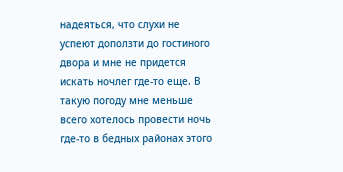надеяться, что слухи не успеют доползти до гостиного двора и мне не придется искать ночлег где-то еще. В такую погоду мне меньше всего хотелось провести ночь где-то в бедных районах этого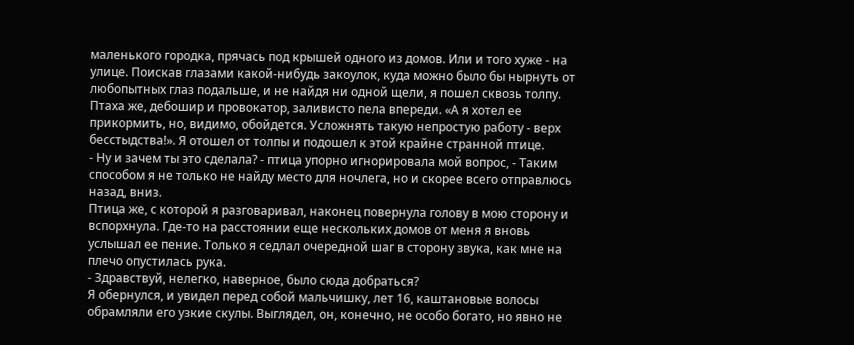маленького городка, прячась под крышей одного из домов. Или и того хуже - на улице. Поискав глазами какой-нибудь закоулок, куда можно было бы нырнуть от любопытных глаз подальше, и не найдя ни одной щели, я пошел сквозь толпу.
Птаха же, дебошир и провокатор, заливисто пела впереди. «А я хотел ее прикормить, но, видимо, обойдется. Усложнять такую непростую работу - верх бесстыдства!». Я отошел от толпы и подошел к этой крайне странной птице.
- Ну и зачем ты это сделала? - птица упорно игнорировала мой вопрос, - Таким способом я не только не найду место для ночлега, но и скорее всего отправлюсь назад, вниз.
Птица же, с которой я разговаривал, наконец повернула голову в мою сторону и вспорхнула. Где-то на расстоянии еще нескольких домов от меня я вновь услышал ее пение. Только я седлал очередной шаг в сторону звука, как мне на плечо опустилась рука.
- Здравствуй, нелегко, наверное, было сюда добраться?
Я обернулся, и увидел перед собой мальчишку, лет 16, каштановые волосы обрамляли его узкие скулы. Выглядел, он, конечно, не особо богато, но явно не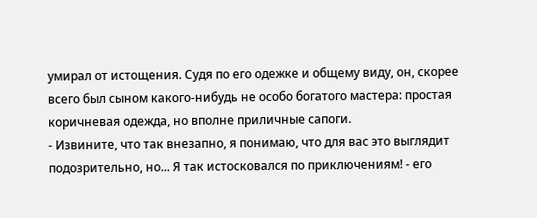умирал от истощения. Судя по его одежке и общему виду, он, скорее всего был сыном какого-нибудь не особо богатого мастера: простая коричневая одежда, но вполне приличные сапоги.
- Извините, что так внезапно, я понимаю, что для вас это выглядит подозрительно, но... Я так истосковался по приключениям! - его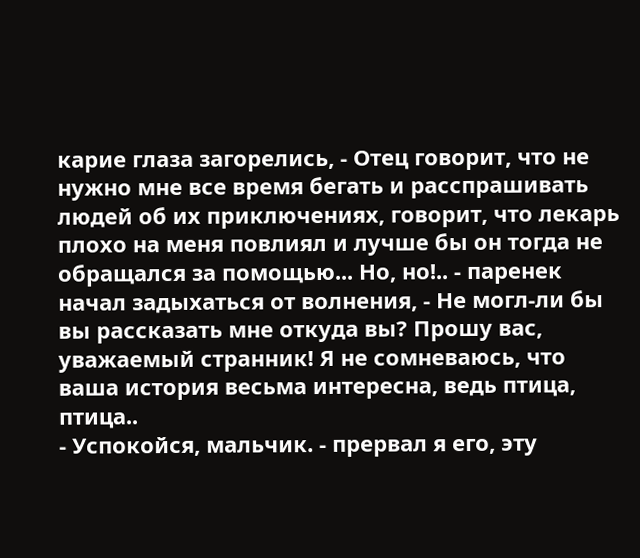карие глаза загорелись, - Отец говорит, что не нужно мне все время бегать и расспрашивать людей об их приключениях, говорит, что лекарь плохо на меня повлиял и лучше бы он тогда не обращался за помощью... Но, но!.. - паренек начал задыхаться от волнения, - Не могл-ли бы вы рассказать мне откуда вы? Прошу вас, уважаемый странник! Я не сомневаюсь, что ваша история весьма интересна, ведь птица, птица..
- Успокойся, мальчик. - прервал я его, эту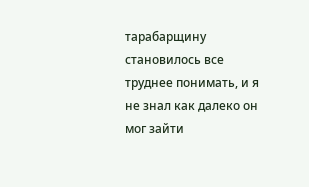тарабарщину становилось все труднее понимать, и я не знал как далеко он мог зайти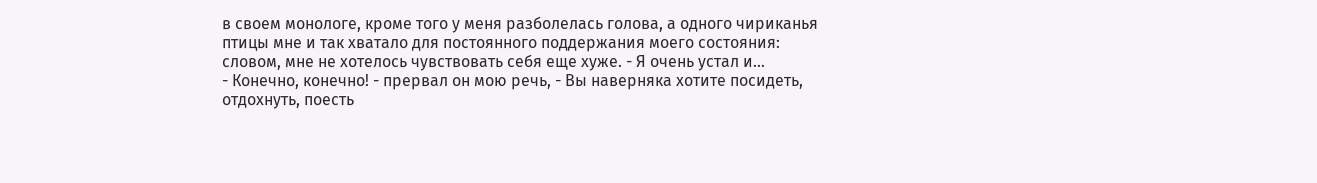в своем монологе, кроме того у меня разболелась голова, а одного чириканья птицы мне и так хватало для постоянного поддержания моего состояния: словом, мне не хотелось чувствовать себя еще хуже. - Я очень устал и...
- Конечно, конечно! - прервал он мою речь, - Вы наверняка хотите посидеть, отдохнуть, поесть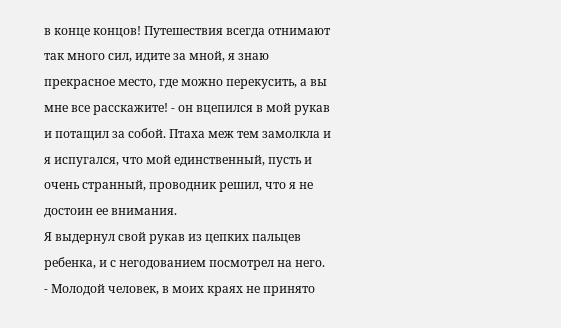в конце концов! Путешествия всегда отнимают так много сил, идите за мной, я знаю прекрасное место, где можно перекусить, а вы мне все расскажите! - он вцепился в мой рукав и потащил за собой. Птаха меж тем замолкла и я испугался, что мой единственный, пусть и очень странный, проводник решил, что я не достоин ее внимания.
Я выдернул свой рукав из цепких пальцев ребенка, и с негодованием посмотрел на него.
- Молодой человек, в моих краях не принято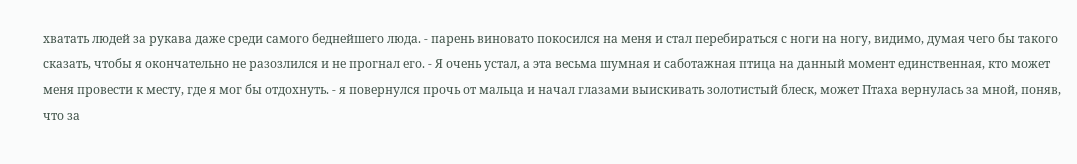хватать людей за рукава даже среди самого беднейшего люда. - парень виновато покосился на меня и стал перебираться с ноги на ногу, видимо, думая чего бы такого сказать, чтобы я окончательно не разозлился и не прогнал его. - Я очень устал, а эта весьма шумная и саботажная птица на данный момент единственная, кто может меня провести к месту, где я мог бы отдохнуть. - я повернулся прочь от мальца и начал глазами выискивать золотистый блеск, может Птаха вернулась за мной, поняв, что за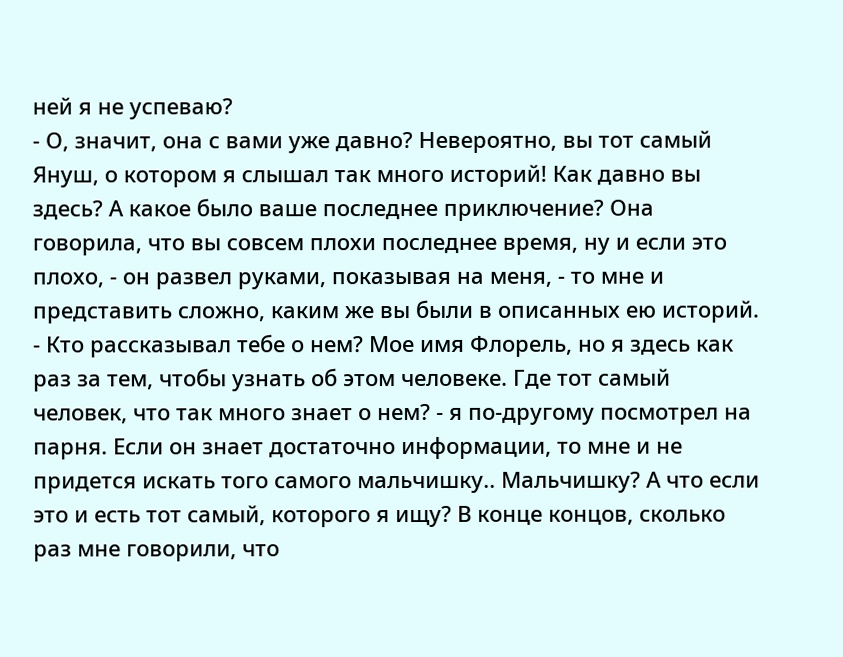ней я не успеваю?
- О, значит, она с вами уже давно? Невероятно, вы тот самый Януш, о котором я слышал так много историй! Как давно вы здесь? А какое было ваше последнее приключение? Она говорила, что вы совсем плохи последнее время, ну и если это плохо, - он развел руками, показывая на меня, - то мне и представить сложно, каким же вы были в описанных ею историй.
- Кто рассказывал тебе о нем? Мое имя Флорель, но я здесь как раз за тем, чтобы узнать об этом человеке. Где тот самый человек, что так много знает о нем? - я по-другому посмотрел на парня. Если он знает достаточно информации, то мне и не придется искать того самого мальчишку.. Мальчишку? А что если это и есть тот самый, которого я ищу? В конце концов, сколько раз мне говорили, что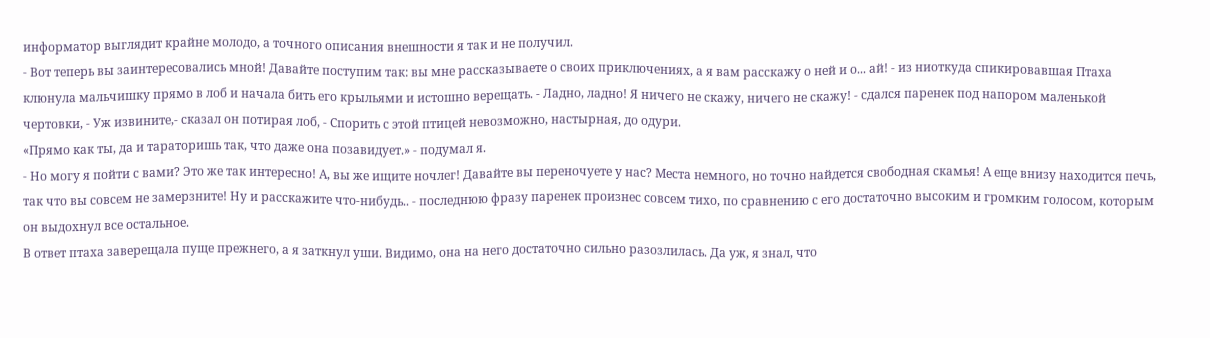информатор выглядит крайне молодо, а точного описания внешности я так и не получил.
- Вот теперь вы заинтересовались мной! Давайте поступим так: вы мне рассказываете о своих приключениях, а я вам расскажу о ней и о... ай! - из ниоткуда спикировавшая Птаха клюнула мальчишку прямо в лоб и начала бить его крыльями и истошно верещать. - Ладно, ладно! Я ничего не скажу, ничего не скажу! - сдался паренек под напором маленькой чертовки, - Уж извините,- сказал он потирая лоб, - Спорить с этой птицей невозможно, настырная, до одури.
«Прямо как ты, да и тараторишь так, что даже она позавидует.» - подумал я.
- Но могу я пойти с вами? Это же так интересно! А, вы же ищите ночлег! Давайте вы переночуете у нас? Места немного, но точно найдется свободная скамья! А еще внизу находится печь, так что вы совсем не замерзните! Ну и расскажите что-нибудь.. - последнюю фразу паренек произнес совсем тихо, по сравнению с его достаточно высоким и громким голосом, которым он выдохнул все остальное.
В ответ птаха заверещала пуще прежнего, а я заткнул уши. Видимо, она на него достаточно сильно разозлилась. Да уж, я знал, что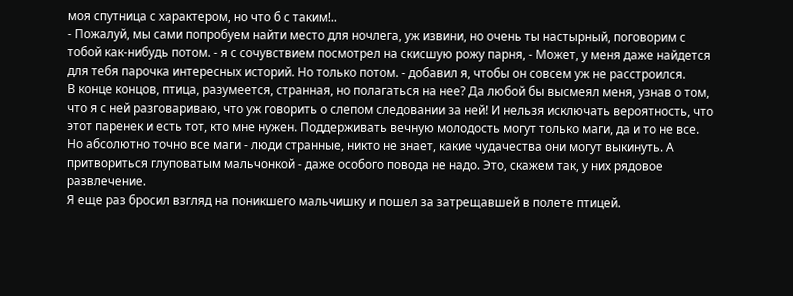моя спутница с характером, но что б с таким!..
- Пожалуй, мы сами попробуем найти место для ночлега, уж извини, но очень ты настырный, поговорим с тобой как-нибудь потом. - я с сочувствием посмотрел на скисшую рожу парня, - Может, у меня даже найдется для тебя парочка интересных историй. Но только потом. - добавил я, чтобы он совсем уж не расстроился.
В конце концов, птица, разумеется, странная, но полагаться на нее? Да любой бы высмеял меня, узнав о том, что я с ней разговариваю, что уж говорить о слепом следовании за ней! И нельзя исключать вероятность, что этот паренек и есть тот, кто мне нужен. Поддерживать вечную молодость могут только маги, да и то не все. Но абсолютно точно все маги - люди странные, никто не знает, какие чудачества они могут выкинуть. А притвориться глуповатым мальчонкой - даже особого повода не надо. Это, скажем так, у них рядовое развлечение.
Я еще раз бросил взгляд на поникшего мальчишку и пошел за затрещавшей в полете птицей.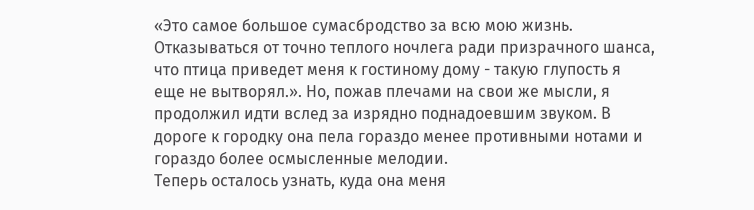«Это самое большое сумасбродство за всю мою жизнь. Отказываться от точно теплого ночлега ради призрачного шанса, что птица приведет меня к гостиному дому - такую глупость я еще не вытворял.». Но, пожав плечами на свои же мысли, я продолжил идти вслед за изрядно поднадоевшим звуком. В дороге к городку она пела гораздо менее противными нотами и гораздо более осмысленные мелодии.
Теперь осталось узнать, куда она меня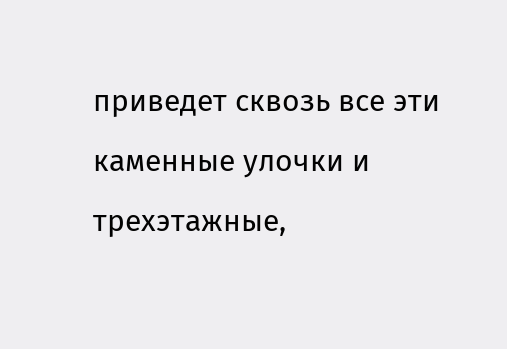приведет сквозь все эти каменные улочки и трехэтажные,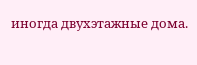иногда двухэтажные дома.